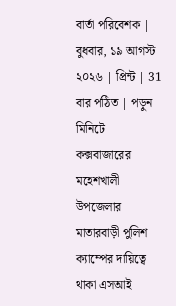বার্তা পরিবেশক | বুধবার, ১৯ আগস্ট ২০২৬ | প্রিন্ট | 31 বার পঠিত | পড়ুন মিনিটে
কক্সবাজারের মহেশখালী উপজেলার মাতারবাড়ী পুলিশ ক্যাম্পের দায়িত্বে থাকা এসআই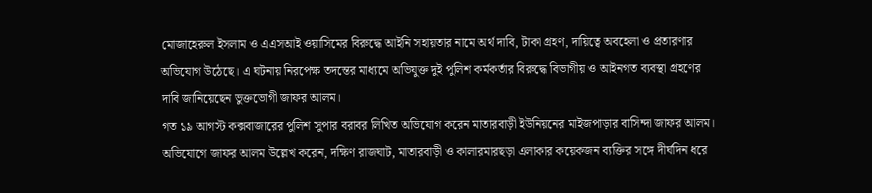মোজাহেরুল ইসলাম ও এএসআই ওয়াসিমের বিরুদ্ধে আইনি সহায়তার নামে অর্থ দাবি, টাকা গ্রহণ, দায়িত্বে অবহেলা ও প্রতারণার অভিযোগ উঠেছে। এ ঘটনায় নিরপেক্ষ তদন্তের মাধ্যমে অভিযুক্ত দুই পুলিশ কর্মকর্তার বিরুদ্ধে বিভাগীয় ও আইনগত ব্যবস্থা গ্রহণের দাবি জানিয়েছেন ভুক্তভোগী জাফর আলম।
গত ১৯ আগস্ট কক্সবাজারের পুলিশ সুপার বরাবর লিখিত অভিযোগ করেন মাতারবাড়ী ইউনিয়নের মাইজপাড়ার বাসিন্দা জাফর আলম।
অভিযোগে জাফর আলম উল্লেখ করেন, দক্ষিণ রাজঘাট, মাতারবাড়ী ও কালারমারছড়া এলাকার কয়েকজন ব্যক্তির সঙ্গে দীর্ঘদিন ধরে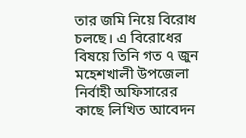তার জমি নিয়ে বিরোধ চলছে। এ বিরোধের বিষয়ে তিনি গত ৭ জুন মহেশখালী উপজেলা নির্বাহী অফিসারের কাছে লিখিত আবেদন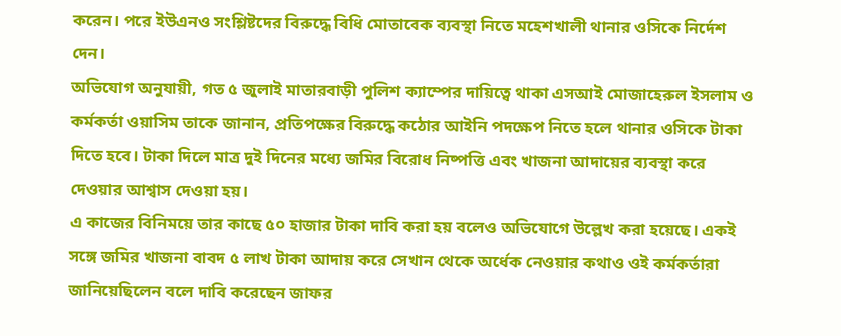করেন। পরে ইউএনও সংশ্লিষ্টদের বিরুদ্ধে বিধি মোতাবেক ব্যবস্থা নিতে মহেশখালী থানার ওসিকে নির্দেশ দেন।
অভিযোগ অনুযায়ী, গত ৫ জুলাই মাতারবাড়ী পুলিশ ক্যাম্পের দায়িত্বে থাকা এসআই মোজাহেরুল ইসলাম ও কর্মকর্তা ওয়াসিম তাকে জানান, প্রতিপক্ষের বিরুদ্ধে কঠোর আইনি পদক্ষেপ নিতে হলে থানার ওসিকে টাকা দিতে হবে। টাকা দিলে মাত্র দুই দিনের মধ্যে জমির বিরোধ নিষ্পত্তি এবং খাজনা আদায়ের ব্যবস্থা করে দেওয়ার আশ্বাস দেওয়া হয়।
এ কাজের বিনিময়ে তার কাছে ৫০ হাজার টাকা দাবি করা হয় বলেও অভিযোগে উল্লেখ করা হয়েছে। একই সঙ্গে জমির খাজনা বাবদ ৫ লাখ টাকা আদায় করে সেখান থেকে অর্ধেক নেওয়ার কথাও ওই কর্মকর্তারা জানিয়েছিলেন বলে দাবি করেছেন জাফর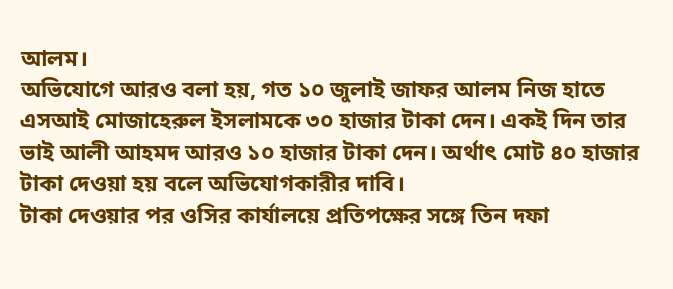আলম।
অভিযোগে আরও বলা হয়, গত ১০ জুলাই জাফর আলম নিজ হাতে এসআই মোজাহেরুল ইসলামকে ৩০ হাজার টাকা দেন। একই দিন তার ভাই আলী আহমদ আরও ১০ হাজার টাকা দেন। অর্থাৎ মোট ৪০ হাজার টাকা দেওয়া হয় বলে অভিযোগকারীর দাবি।
টাকা দেওয়ার পর ওসির কার্যালয়ে প্রতিপক্ষের সঙ্গে তিন দফা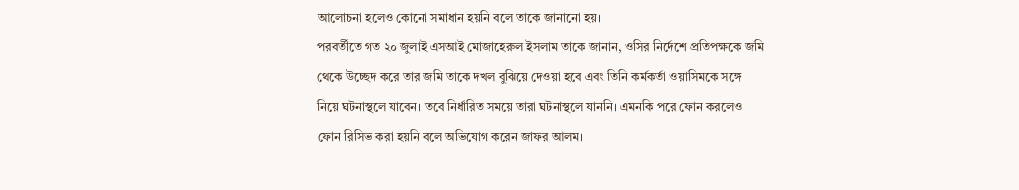আলোচনা হলেও কোনো সমাধান হয়নি বলে তাকে জানানো হয়।
পরবর্তীতে গত ২০ জুলাই এসআই মোজাহেরুল ইসলাম তাকে জানান, ওসির নির্দেশে প্রতিপক্ষকে জমি থেকে উচ্ছেদ করে তার জমি তাকে দখল বুঝিয়ে দেওয়া হবে এবং তিনি কর্মকর্তা ওয়াসিমকে সঙ্গে নিয়ে ঘটনাস্থলে যাবেন। তবে নির্ধারিত সময়ে তারা ঘটনাস্থলে যাননি। এমনকি পরে ফোন করলেও ফোন রিসিভ করা হয়নি বলে অভিযোগ করেন জাফর আলম।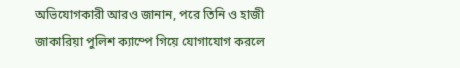অভিযোগকারী আরও জানান, পরে তিনি ও হাজী জাকারিয়া পুলিশ ক্যাম্পে গিয়ে যোগাযোগ করলে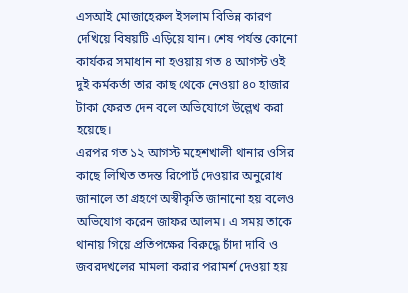এসআই মোজাহেরুল ইসলাম বিভিন্ন কারণ দেখিয়ে বিষয়টি এড়িয়ে যান। শেষ পর্যন্ত কোনো কার্যকর সমাধান না হওয়ায় গত ৪ আগস্ট ওই দুই কর্মকর্তা তার কাছ থেকে নেওয়া ৪০ হাজার টাকা ফেরত দেন বলে অভিযোগে উল্লেখ করা হয়েছে।
এরপর গত ১২ আগস্ট মহেশখালী থানার ওসির কাছে লিখিত তদন্ত রিপোর্ট দেওয়ার অনুরোধ জানালে তা গ্রহণে অস্বীকৃতি জানানো হয় বলেও অভিযোগ করেন জাফর আলম। এ সময় তাকে থানায় গিয়ে প্রতিপক্ষের বিরুদ্ধে চাঁদা দাবি ও জবরদখলের মামলা করার পরামর্শ দেওয়া হয়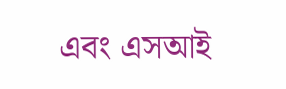এবং এসআই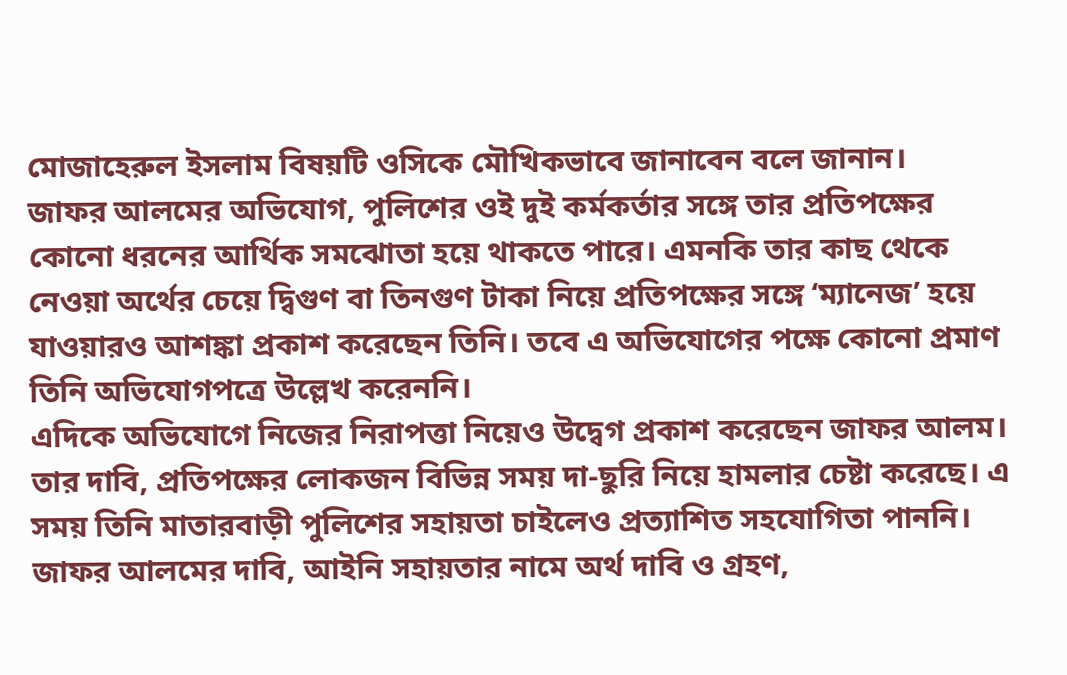মোজাহেরুল ইসলাম বিষয়টি ওসিকে মৌখিকভাবে জানাবেন বলে জানান।
জাফর আলমের অভিযোগ, পুলিশের ওই দুই কর্মকর্তার সঙ্গে তার প্রতিপক্ষের কোনো ধরনের আর্থিক সমঝোতা হয়ে থাকতে পারে। এমনকি তার কাছ থেকে নেওয়া অর্থের চেয়ে দ্বিগুণ বা তিনগুণ টাকা নিয়ে প্রতিপক্ষের সঙ্গে ‘ম্যানেজ’ হয়ে যাওয়ারও আশঙ্কা প্রকাশ করেছেন তিনি। তবে এ অভিযোগের পক্ষে কোনো প্রমাণ তিনি অভিযোগপত্রে উল্লেখ করেননি।
এদিকে অভিযোগে নিজের নিরাপত্তা নিয়েও উদ্বেগ প্রকাশ করেছেন জাফর আলম। তার দাবি, প্রতিপক্ষের লোকজন বিভিন্ন সময় দা-ছুরি নিয়ে হামলার চেষ্টা করেছে। এ সময় তিনি মাতারবাড়ী পুলিশের সহায়তা চাইলেও প্রত্যাশিত সহযোগিতা পাননি।
জাফর আলমের দাবি, আইনি সহায়তার নামে অর্থ দাবি ও গ্রহণ,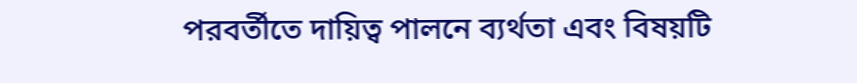পরবর্তীতে দায়িত্ব পালনে ব্যর্থতা এবং বিষয়টি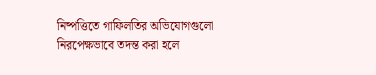নিষ্পত্তিতে গাফিলতির অভিযোগগুলো নিরপেক্ষভাবে তদন্ত করা হলে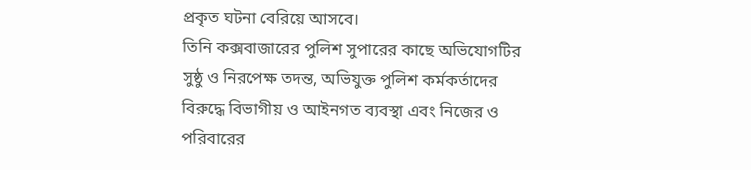প্রকৃত ঘটনা বেরিয়ে আসবে।
তিনি কক্সবাজারের পুলিশ সুপারের কাছে অভিযোগটির সুষ্ঠু ও নিরপেক্ষ তদন্ত, অভিযুক্ত পুলিশ কর্মকর্তাদের বিরুদ্ধে বিভাগীয় ও আইনগত ব্যবস্থা এবং নিজের ও পরিবারের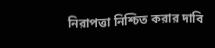নিরাপত্তা নিশ্চিত করার দাবি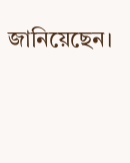জানিয়েছেন।